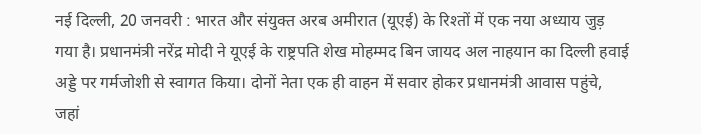नई दिल्ली, 20 जनवरी : भारत और संयुक्त अरब अमीरात (यूएई) के रिश्तों में एक नया अध्याय जुड़ गया है। प्रधानमंत्री नरेंद्र मोदी ने यूएई के राष्ट्रपति शेख मोहम्मद बिन जायद अल नाहयान का दिल्ली हवाई अड्डे पर गर्मजोशी से स्वागत किया। दोनों नेता एक ही वाहन में सवार होकर प्रधानमंत्री आवास पहुंचे, जहां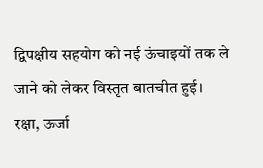द्विपक्षीय सहयोग को नई ऊंचाइयों तक ले जाने को लेकर विस्तृत बातचीत हुई।
रक्षा, ऊर्जा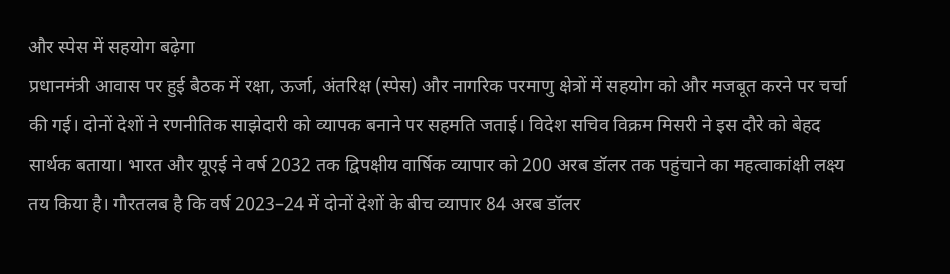और स्पेस में सहयोग बढ़ेगा
प्रधानमंत्री आवास पर हुई बैठक में रक्षा, ऊर्जा, अंतरिक्ष (स्पेस) और नागरिक परमाणु क्षेत्रों में सहयोग को और मजबूत करने पर चर्चा की गई। दोनों देशों ने रणनीतिक साझेदारी को व्यापक बनाने पर सहमति जताई। विदेश सचिव विक्रम मिसरी ने इस दौरे को बेहद सार्थक बताया। भारत और यूएई ने वर्ष 2032 तक द्विपक्षीय वार्षिक व्यापार को 200 अरब डॉलर तक पहुंचाने का महत्वाकांक्षी लक्ष्य तय किया है। गौरतलब है कि वर्ष 2023–24 में दोनों देशों के बीच व्यापार 84 अरब डॉलर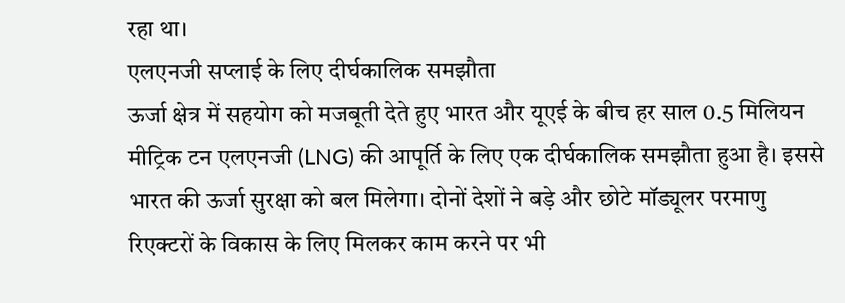रहा था।
एलएनजी सप्लाई के लिए दीर्घकालिक समझौता
ऊर्जा क्षेत्र में सहयोग को मजबूती देते हुए भारत और यूएई के बीच हर साल 0.5 मिलियन मीट्रिक टन एलएनजी (LNG) की आपूर्ति के लिए एक दीर्घकालिक समझौता हुआ है। इससे भारत की ऊर्जा सुरक्षा को बल मिलेगा। दोनों देशों ने बड़े और छोटे मॉड्यूलर परमाणु रिएक्टरों के विकास के लिए मिलकर काम करने पर भी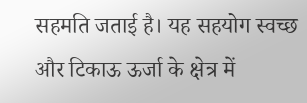सहमति जताई है। यह सहयोग स्वच्छ और टिकाऊ ऊर्जा के क्षेत्र में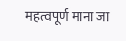महत्वपूर्ण माना जा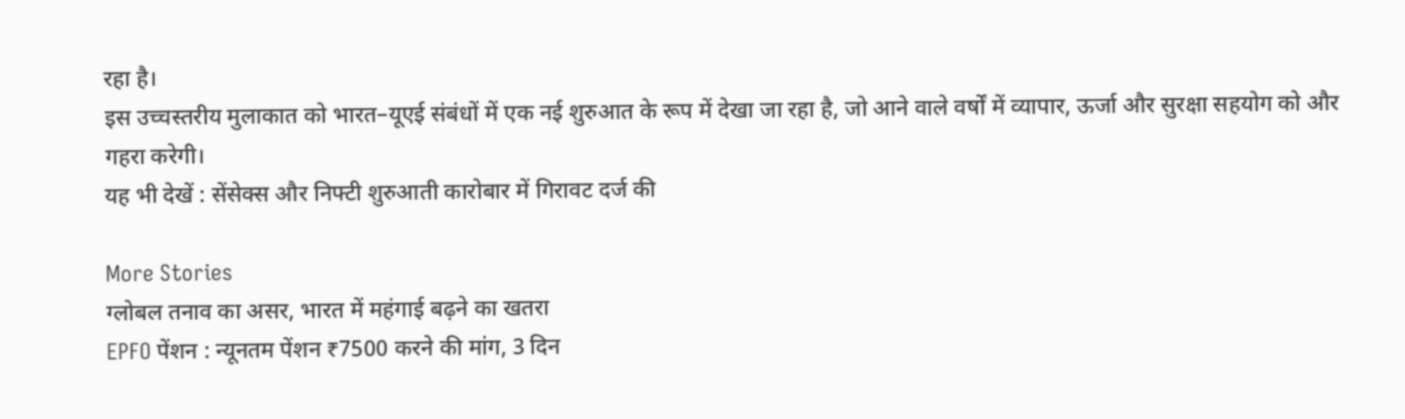रहा है।
इस उच्चस्तरीय मुलाकात को भारत–यूएई संबंधों में एक नई शुरुआत के रूप में देखा जा रहा है, जो आने वाले वर्षों में व्यापार, ऊर्जा और सुरक्षा सहयोग को और गहरा करेगी।
यह भी देखें : सेंसेक्स और निफ्टी शुरुआती कारोबार में गिरावट दर्ज की

More Stories
ग्लोबल तनाव का असर, भारत में महंगाई बढ़ने का खतरा
EPFO पेंशन : न्यूनतम पेंशन ₹7500 करने की मांग, 3 दिन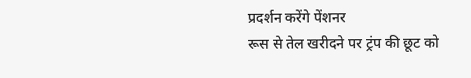प्रदर्शन करेंगे पेंशनर
रूस से तेल खरीदने पर ट्रंप की छूट को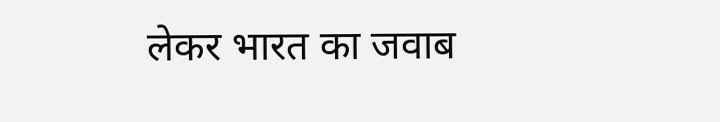लेकर भारत का जवाब